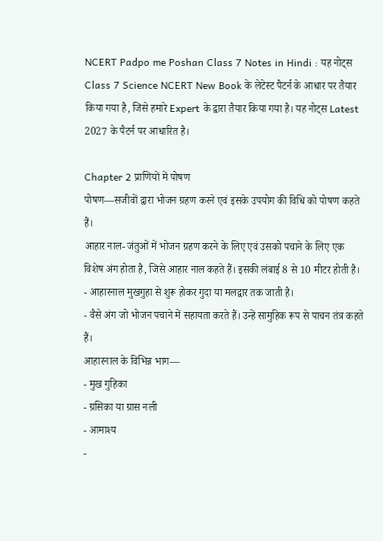NCERT Padpo me Poshan Class 7 Notes in Hindi : यह नोट्स Class 7 Science NCERT New Book के लेटेस्ट पैटर्न के आधार पर तैयार किया गया है, जिसे हमारे Expert के द्वारा तैयार किया गया है। यह नोट्स Latest 2027 के पैटर्न पर आधारित है।

Chapter 2 प्राणियों में पोषण
पोषण—सजीवों द्वारा भोजन ग्रहण करने एवं इसके उपयोग की विधि को पोषण कहते हैं।
आहार नाल- जंतुओं में भोजन ग्रहण करने के लिए एवं उसको पचाने के लिए एक विशेष अंग होता है, जिसे आहार नाल कहते हैं। इसकी लंबाई 8 से 10 मीटर होती है।
- आहारनाल मुखगुहा से शुरू होकर गुदा या मलद्वार तक जाती है।
- वैसे अंग जो भोजन पचाने में सहायता करते हैं। उन्हें सामुहिक रूप से पाचन तंत्र कहते हैं।
आहारनाल के विभिन्न भाग—
- मुख गुहिका
- ग्रसिका या ग्रास नली
- आमाश्य
-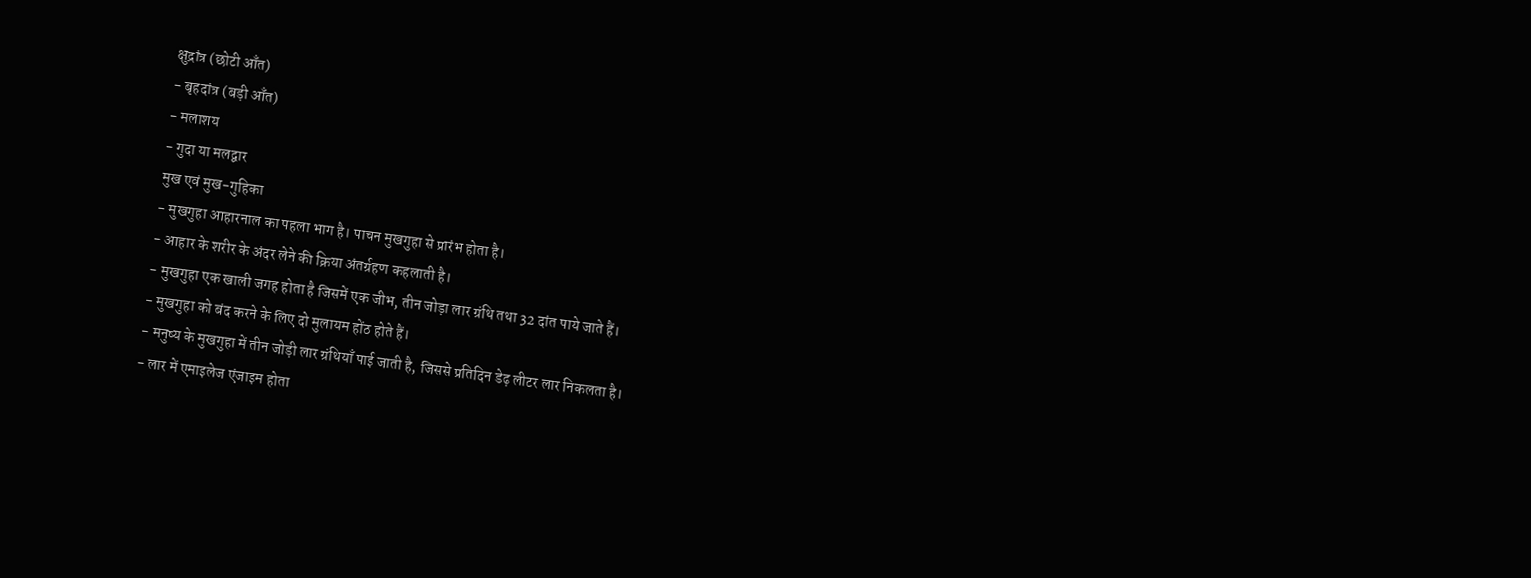क्षुद्रांत्र (छोटी आँत)
- बृहदांत्र (बड़ी आँत)
- मलाशय
- गुदा या मलद्वार
मुख एवं मुख-गुहिका
- मुखगुहा आहारनाल का पहला भाग है। पाचन मुखगुहा से प्रारंभ होता है।
- आहार के शरीर के अंदर लेने की क्रिया अंतर्ग्रहण कहलाती है।
- मुखगुहा एक खाली जगह होता है जिसमें एक जीभ, तीन जोड़ा लार ग्रंथि तथा 32 दांत पाये जाते हैं।
- मुखगुहा को बंद करने के लिए दो मुलायम होंठ होते हैं।
- मनुष्य के मुखगुहा में तीन जोड़ी लार ग्रंथियाँ पाई जाती है, जिससे प्रतिदिन डेढ़ लीटर लार निकलता है।
- लार में एमाइलेज एंजाइम होता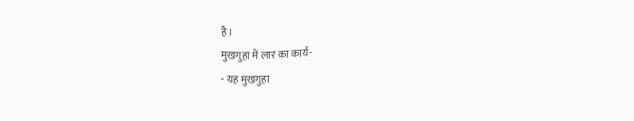है।
मुखगुहा में लार का कार्य-
- यह मुखगुहा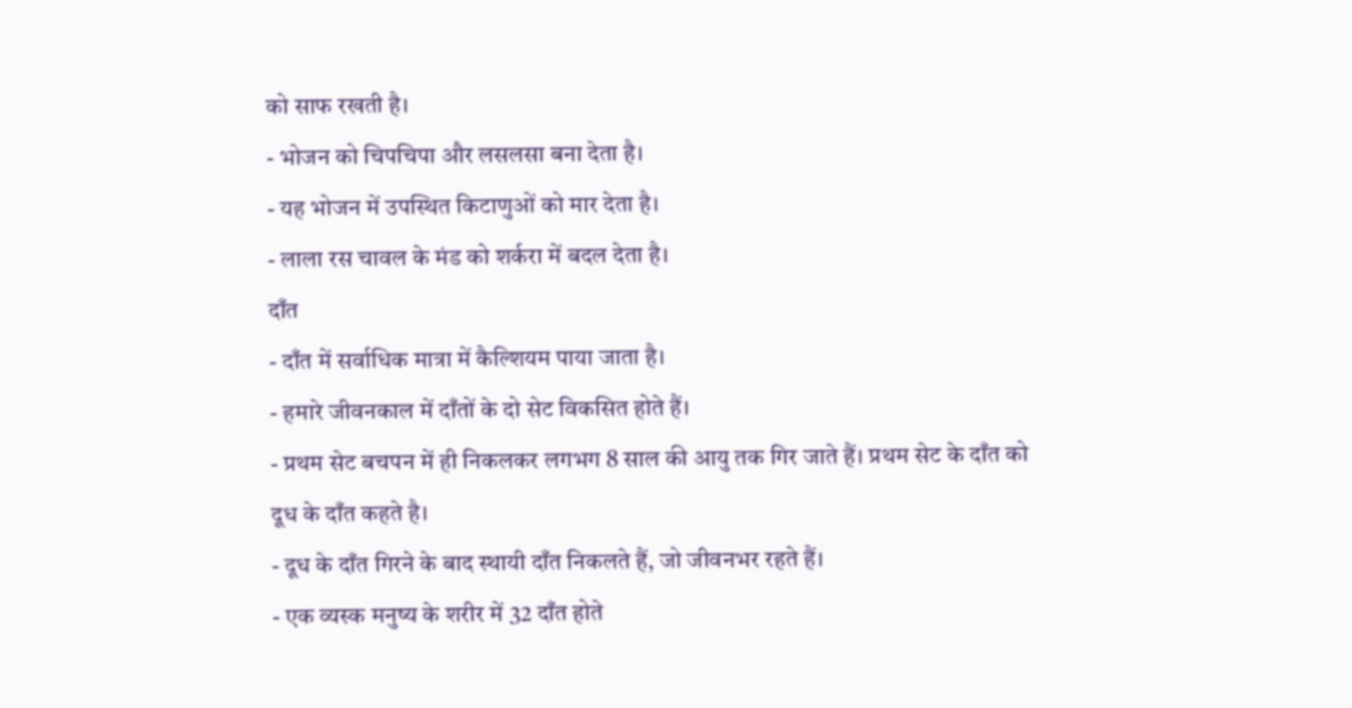को साफ रखती है।
- भोजन को चिपचिपा और लसलसा बना देता है।
- यह भोजन में उपस्थित किटाणुओं को मार देता है।
- लाला रस चावल के मंड को शर्करा में बदल देता है।
दाँत
- दाँत में सर्वाधिक मात्रा में कैल्शियम पाया जाता है।
- हमारे जीवनकाल में दाँतों के दो सेट विकसित होते हैं।
- प्रथम सेट बचपन में ही निकलकर लगभग 8 साल की आयु तक गिर जाते हैं। प्रथम सेट के दाँत को दूध के दाँत कहते है।
- दूध के दाँत गिरने के बाद स्थायी दाँत निकलते हैं, जो जीवनभर रहते हैं।
- एक व्यस्क मनुष्य के शरीर में 32 दाँत होते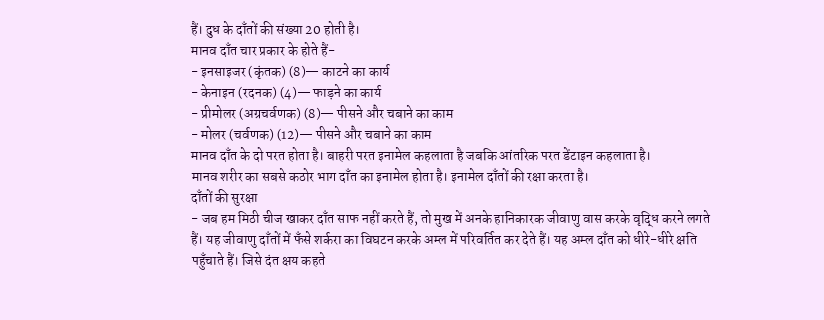हैं। दुध के दाँतों की संख्या 20 होती है।
मानव दाँत चार प्रकार के होते हैं-
- इनसाइजर (कृंतक) (8)— काटने का कार्य
- केनाइन (रदनक) (4)— फाड़ने का कार्य
- प्रीमोलर (अग्रचर्वणक) (8)— पीसने और चबाने का काम
- मोलर (चर्वणक) (12)— पीसने और चबाने का काम
मानव दाँत के दो परत होता है। बाहरी परत इनामेल कहलाता है जबकि आंतरिक परत डेंटाइन कहलाता है।
मानव शरीर का सबसे कठोर भाग दाँत का इनामेल होता है। इनामेल दाँतों की रक्षा करता है।
दाँतों की सुरक्षा
- जब हम मिठी चीज खाकर दाँत साफ नहीं करते हैं, तो मुख में अनके हानिकारक जीवाणु वास करके वृद्धि करने लगते हैं। यह जीवाणु दाँतों में फँसे शर्करा का विघटन करके अम्ल में परिवर्तित कर देते हैं। यह अम्ल दाँत को धीरे-धीरे क्षति पहुँचाते हैं। जिसे दंत क्षय कहते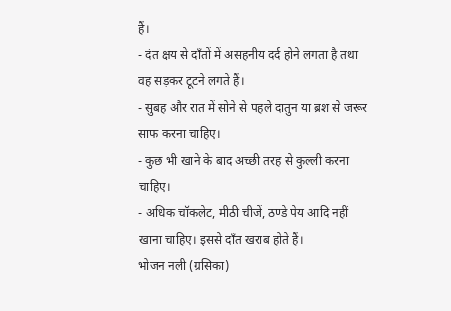हैं।
- दंत क्षय से दाँतों में असहनीय दर्द होने लगता है तथा वह सड़कर टूटने लगते हैं।
- सुबह और रात में सोने से पहले दातुन या ब्रश से जरूर साफ करना चाहिए।
- कुछ भी खाने के बाद अच्छी तरह से कुल्ली करना चाहिए।
- अधिक चॉकलेट, मीठी चीजें, ठण्डे पेय आदि नहीं खाना चाहिए। इससे दाँत खराब होते हैं।
भोजन नली (ग्रसिका)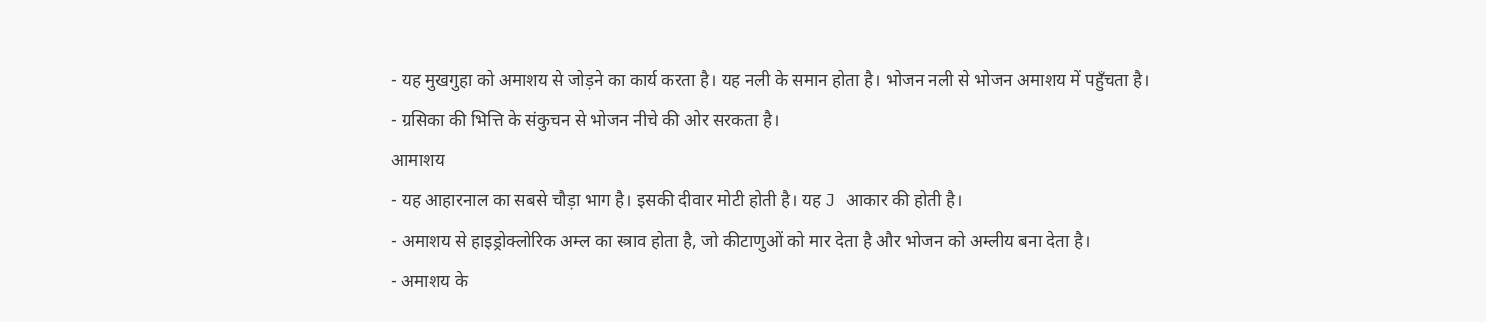- यह मुखगुहा को अमाशय से जोड़ने का कार्य करता है। यह नली के समान होता है। भोजन नली से भोजन अमाशय में पहुँचता है।
- ग्रसिका की भित्ति के संकुचन से भोजन नीचे की ओर सरकता है।
आमाशय
- यह आहारनाल का सबसे चौड़ा भाग है। इसकी दीवार मोटी होती है। यह J आकार की होती है।
- अमाशय से हाइड्रोक्लोरिक अम्ल का स्त्राव होता है, जो कीटाणुओं को मार देता है और भोजन को अम्लीय बना देता है।
- अमाशय के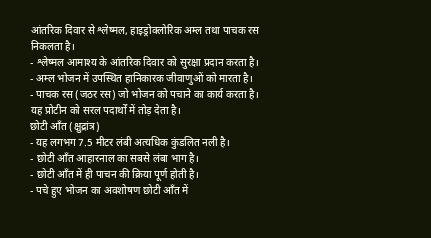आंतरिक दिवार से श्लेष्मल, हाइड्रोक्लोरिक अम्ल तथा पाचक रस निकलता है।
- श्लेष्मल आमाश्य के आंतरिक दिवार को सुरक्षा प्रदान करता है।
- अम्ल भोजन में उपस्थित हानिकारक जीवाणुओं को मारता है।
- पाचक रस (जठर रस) जो भोजन को पचाने का कार्य करता है। यह प्रोटीन को सरल पदार्थों में तोड़ देता है।
छोटी आँत (क्षुद्रांत्र)
- यह लगभग 7.5 मीटर लंबी अत्यधिक कुंडलित नली है।
- छोटी आँत आहारनाल का सबसे लंबा भाग है।
- छोटी आँत में ही पाचन की क्रिया पूर्ण होती है।
- पचे हुए भोजन का अवशोषण छोटी आँत में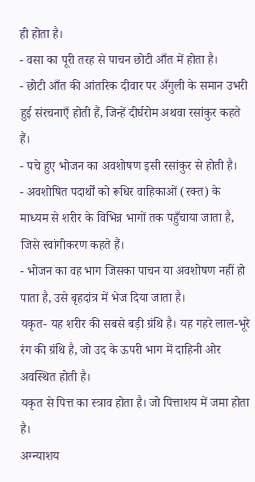ही होता है।
- वसा का पूरी तरह से पाचन छोटी आँत में होता है।
- छोटी आँत की आंतरिक दीवार पर अँगुली के समान उभरी हुई संरचनाएँ होती हैं, जिन्हें दीर्घरोम अथवा रसांकुर कहते हैं।
- पचे हुए भोजन का अवशोषण इसी रसांकुर से होती है।
- अवशोषित पदार्थों को रूधिर वाहिकाओं (रक्त) के माध्यम से शरीर के विभिन्न भागों तक पहुँचाया जाता है, जिसे स्वांगीकरण कहते हैं।
- भोजन का वह भाग जिसका पाचन या अवशोषण नहीं हो पाता है, उसे बृहदांत्र में भेज दिया जाता है।
यकृत- यह शरीर की सबसे बड़ी ग्रंथि है। यह गहरे लाल-भूरे रंग की ग्रंथि है, जो उद के ऊपरी भाग में दाहिनी ओर अवस्थित होती है।
यकृत से पित्त का स्त्राव होता है। जो पित्ताशय में जमा होता है।
अग्न्याशय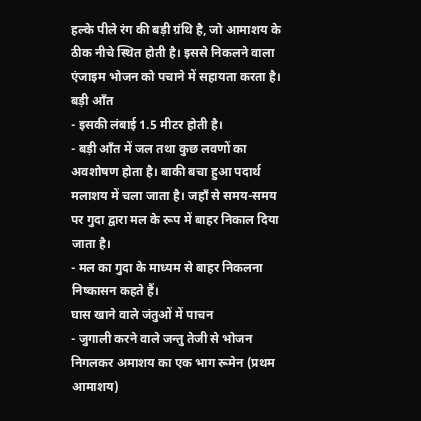हल्के पीले रंग की बड़ी ग्रंथि है, जो आमाशय के ठीक नीचे स्थित होती है। इससे निकलने वाला एंजाइम भोजन को पचाने में सहायता करता है।
बड़ी आँत
- इसकी लंबाई 1.5 मीटर होती है।
- बड़ी आँत में जल तथा कुछ लवणों का अवशोषण होता है। बाकी बचा हुआ पदार्थ मलाशय में चला जाता है। जहाँ से समय-समय पर गुदा द्वारा मल के रूप में बाहर निकाल दिया जाता है।
- मल का गुदा के माध्यम से बाहर निकलना निष्कासन कहते हैं।
घास खाने वाले जंतुओं में पाचन
- जुगाली करने वाले जन्तु तेजी से भोजन निगलकर अमाशय का एक भाग रूमेन (प्रथम आमाशय)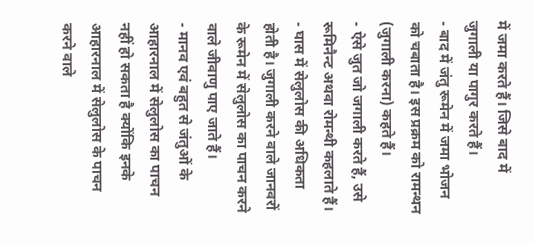में जमा करते हैं। जिसे बाद में जुगाली या पागुर करते हैं।
- बाद में जंतु रूमेन में जमा भोजन को चबाता है। इस प्रक्रम को रामन्थन (जुगाली करना) कहते हैं।
- ऐसे जुत जो जगाली करते हैं, उसे रूमिनैन्ट अथवा रोमन्थी कहलाते हैं।
- घास में सेलुलोस की अधिकता होती है। जुगाली करने वाले जानवरों के रूमेन में सेलुलोस का पाचन करने वाले जीवाणु पाए जाते हैं।
- मानव एवं बहुत से जंतुओं के आहारनाल में सेलुलोस का पाचन नहीं हो सकता है क्योंकि इनके आहारनाल में सेलुलोस के पाचन करने वाले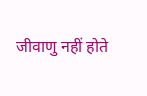जीवाणु नहीं होते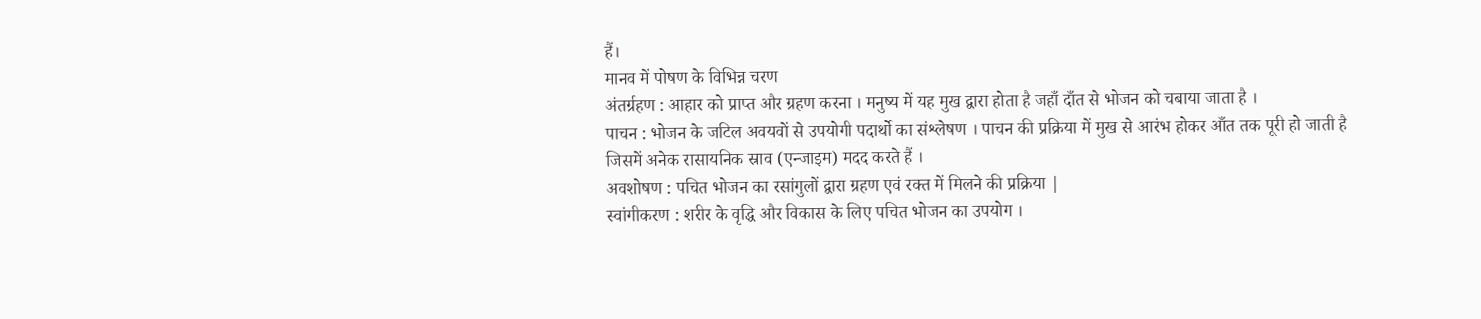हैं।
मानव में पोषण के विभिन्न चरण
अंतर्ग्रहण : आहार को प्राप्त और ग्रहण करना । मनुष्य में यह मुख द्वारा होता है जहाँ दाँत से भोजन को चबाया जाता है ।
पाचन : भोजन के जटिल अवयवों से उपयोगी पदार्थो का संश्लेषण । पाचन की प्रक्रिया में मुख से आरंभ होकर आँत तक पूरी हो जाती है जिसमें अनेक रासायनिक स्राव (एन्जाइम) मदद करते हैं ।
अवशोषण : पचित भोजन का रसांगुलों द्वारा ग्रहण एवं रक्त में मिलने की प्रक्रिया |
स्वांगीकरण : शरीर के वृद्धि और विकास के लिए पचित भोजन का उपयोग ।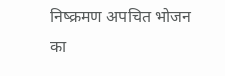निष्क्रमण अपचित भोजन का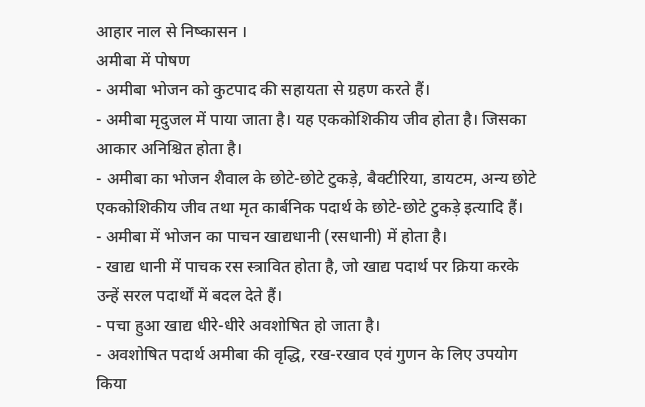आहार नाल से निष्कासन ।
अमीबा में पोषण
- अमीबा भोजन को कुटपाद की सहायता से ग्रहण करते हैं।
- अमीबा मृदुजल में पाया जाता है। यह एककोशिकीय जीव होता है। जिसका आकार अनिश्चित होता है।
- अमीबा का भोजन शैवाल के छोटे-छोटे टुकड़े, बैक्टीरिया, डायटम, अन्य छोटे एककोशिकीय जीव तथा मृत कार्बनिक पदार्थ के छोटे-छोटे टुकड़े इत्यादि हैं।
- अमीबा में भोजन का पाचन खाद्यधानी (रसधानी) में होता है।
- खाद्य धानी में पाचक रस स्त्रावित होता है, जो खाद्य पदार्थ पर क्रिया करके उन्हें सरल पदार्थों में बदल देते हैं।
- पचा हुआ खाद्य धीरे-धीरे अवशोषित हो जाता है।
- अवशोषित पदार्थ अमीबा की वृद्धि, रख-रखाव एवं गुणन के लिए उपयोग किया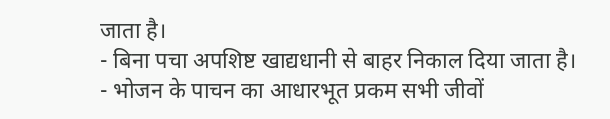जाता है।
- बिना पचा अपशिष्ट खाद्यधानी से बाहर निकाल दिया जाता है।
- भोजन के पाचन का आधारभूत प्रकम सभी जीवों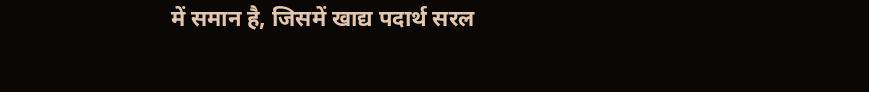में समान है, जिसमें खाद्य पदार्थ सरल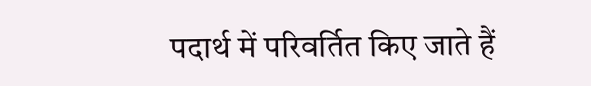पदार्थ में परिवर्तित किए जाते हैं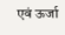एवं ऊर्जा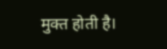मुक्त होती है।